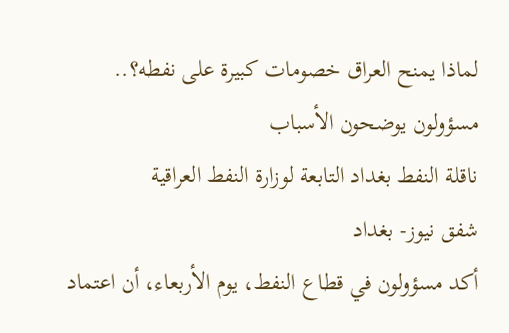لماذا يمنح العراق خصومات كبيرة على نفطه؟.. مسؤولون يوضحون الأسباب
ناقلة النفط بغداد التابعة لوزارة النفط العراقية
شفق نيوز- بغداد
أكد مسؤولون في قطاع النفط، يوم الأربعاء، أن اعتماد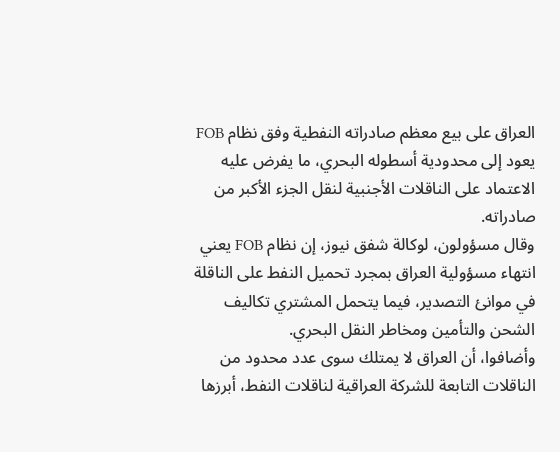العراق على بيع معظم صادراته النفطية وفق نظام FOB يعود إلى محدودية أسطوله البحري، ما يفرض عليه الاعتماد على الناقلات الأجنبية لنقل الجزء الأكبر من صادراته.
وقال مسؤولون، لوكالة شفق نيوز، إن نظام FOB يعني انتهاء مسؤولية العراق بمجرد تحميل النفط على الناقلة في موانئ التصدير، فيما يتحمل المشتري تكاليف الشحن والتأمين ومخاطر النقل البحري.
وأضافوا، أن العراق لا يمتلك سوى عدد محدود من الناقلات التابعة للشركة العراقية لناقلات النفط، أبرزها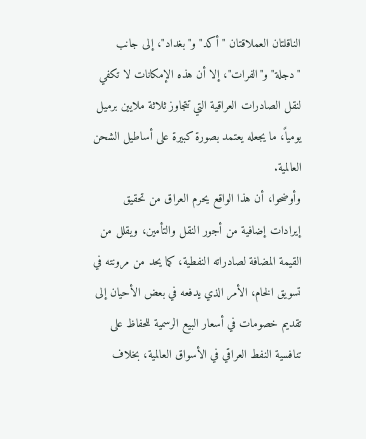الناقلتان العملاقتان "أكد" و"بغداد"، إلى جانب "دجلة" و"الفرات"، إلا أن هذه الإمكانات لا تكفي لنقل الصادرات العراقية التي تتجاوز ثلاثة ملايين برميل يومياً، ما يجعله يعتمد بصورة كبيرة على أساطيل الشحن العالمية.
وأوضحوا، أن هذا الواقع يحرم العراق من تحقيق إيرادات إضافية من أجور النقل والتأمين، ويقلل من القيمة المضافة لصادراته النفطية، كما يحد من مرونته في تسويق الخام، الأمر الذي يدفعه في بعض الأحيان إلى تقديم خصومات في أسعار البيع الرسمية للحفاظ على تنافسية النفط العراقي في الأسواق العالمية، بخلاف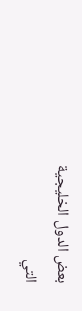بعض الدول الخليجية التي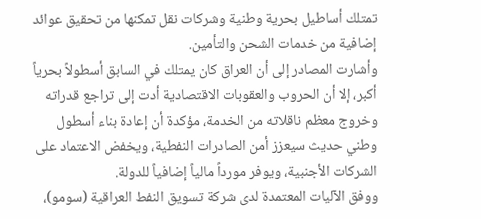تمتلك أساطيل بحرية وطنية وشركات نقل تمكنها من تحقيق عوائد إضافية من خدمات الشحن والتأمين.
وأشارت المصادر إلى أن العراق كان يمتلك في السابق أسطولاً بحرياً أكبر، إلا أن الحروب والعقوبات الاقتصادية أدت إلى تراجع قدراته وخروج معظم ناقلاته من الخدمة، مؤكدة أن إعادة بناء أسطول وطني حديث سيعزز أمن الصادرات النفطية، ويخفض الاعتماد على الشركات الأجنبية، ويوفر مورداً مالياً إضافياً للدولة.
ووفق الآليات المعتمدة لدى شركة تسويق النفط العراقية (سومو)،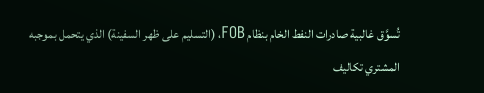تُسوَّق غالبية صادرات النفط الخام بنظام FOB، (التسليم على ظهر السفينة) الذي يتحمل بموجبه المشتري تكاليف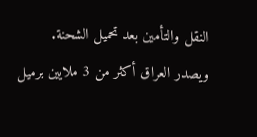النقل والتأمين بعد تحميل الشحنة.
ويصدر العراق أكثر من 3 ملايين برميل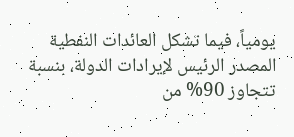يومياً، فيما تشكل العائدات النفطية المصدر الرئيس لإيرادات الدولة، بنسبة تتجاوز 90% من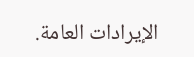الإيرادات العامة.